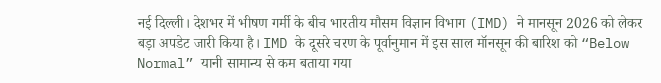नई दिल्ली। देशभर में भीषण गर्मी के बीच भारतीय मौसम विज्ञान विभाग (IMD) ने मानसून 2026 को लेकर बड़ा अपडेट जारी किया है। IMD के दूसरे चरण के पूर्वानुमान में इस साल मॉनसून की बारिश को “Below Normal” यानी सामान्य से कम बताया गया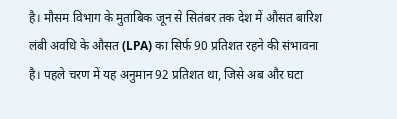है। मौसम विभाग के मुताबिक जून से सितंबर तक देश में औसत बारिश लंबी अवधि के औसत (LPA) का सिर्फ 90 प्रतिशत रहने की संभावना है। पहले चरण में यह अनुमान 92 प्रतिशत था, जिसे अब और घटा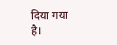दिया गया है।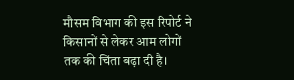मौसम विभाग की इस रिपोर्ट ने किसानों से लेकर आम लोगों तक की चिंता बढ़ा दी है।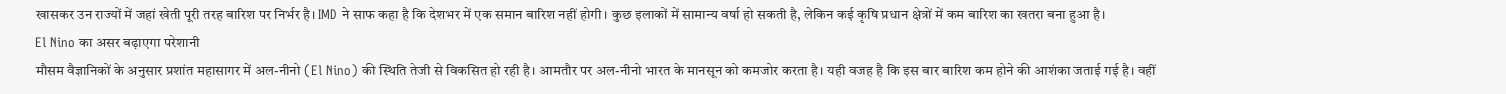खासकर उन राज्यों में जहां खेती पूरी तरह बारिश पर निर्भर है। IMD ने साफ कहा है कि देशभर में एक समान बारिश नहीं होगी। कुछ इलाकों में सामान्य वर्षा हो सकती है, लेकिन कई कृषि प्रधान क्षेत्रों में कम बारिश का खतरा बना हुआ है।
El Nino का असर बढ़ाएगा परेशानी
मौसम वैज्ञानिकों के अनुसार प्रशांत महासागर में अल-नीनो (El Nino) की स्थिति तेजी से विकसित हो रही है। आमतौर पर अल-नीनो भारत के मानसून को कमजोर करता है। यही वजह है कि इस बार बारिश कम होने की आशंका जताई गई है। वहीं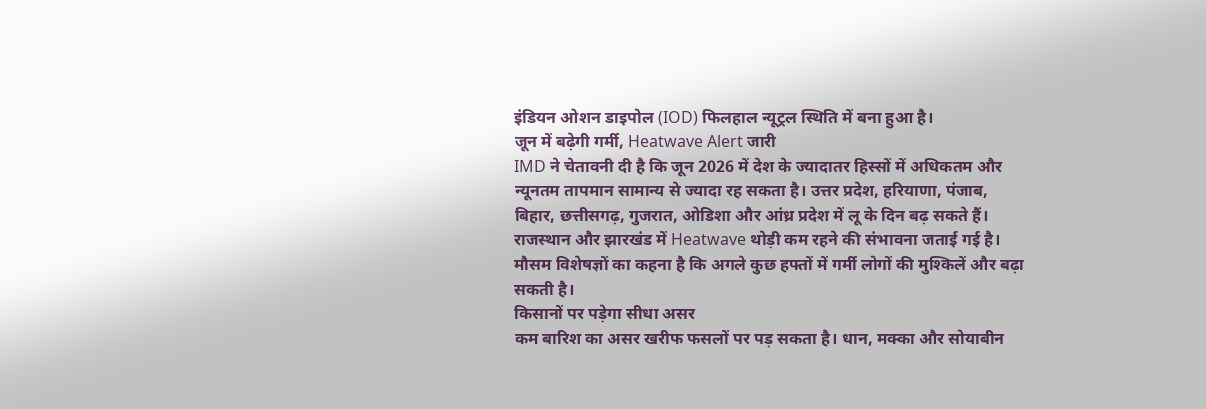इंडियन ओशन डाइपोल (IOD) फिलहाल न्यूट्रल स्थिति में बना हुआ है।
जून में बढ़ेगी गर्मी, Heatwave Alert जारी
IMD ने चेतावनी दी है कि जून 2026 में देश के ज्यादातर हिस्सों में अधिकतम और न्यूनतम तापमान सामान्य से ज्यादा रह सकता है। उत्तर प्रदेश, हरियाणा, पंजाब, बिहार, छत्तीसगढ़, गुजरात, ओडिशा और आंध्र प्रदेश में लू के दिन बढ़ सकते हैं।
राजस्थान और झारखंड में Heatwave थोड़ी कम रहने की संभावना जताई गई है। मौसम विशेषज्ञों का कहना है कि अगले कुछ हफ्तों में गर्मी लोगों की मुश्किलें और बढ़ा सकती है।
किसानों पर पड़ेगा सीधा असर
कम बारिश का असर खरीफ फसलों पर पड़ सकता है। धान, मक्का और सोयाबीन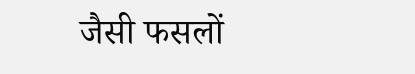जैसी फसलों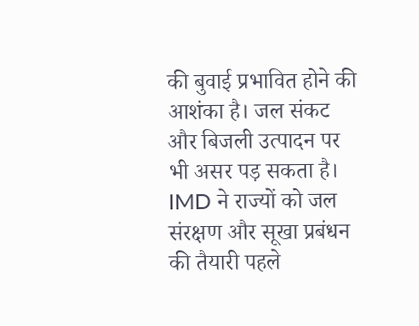की बुवाई प्रभावित होने की आशंका है। जल संकट और बिजली उत्पादन पर भी असर पड़ सकता है। IMD ने राज्यों को जल संरक्षण और सूखा प्रबंधन की तैयारी पहले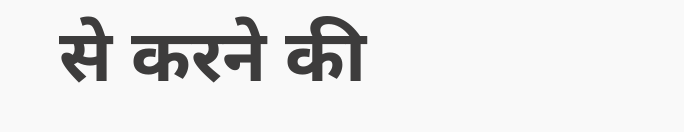से करने की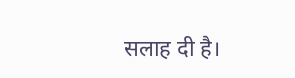सलाह दी है।